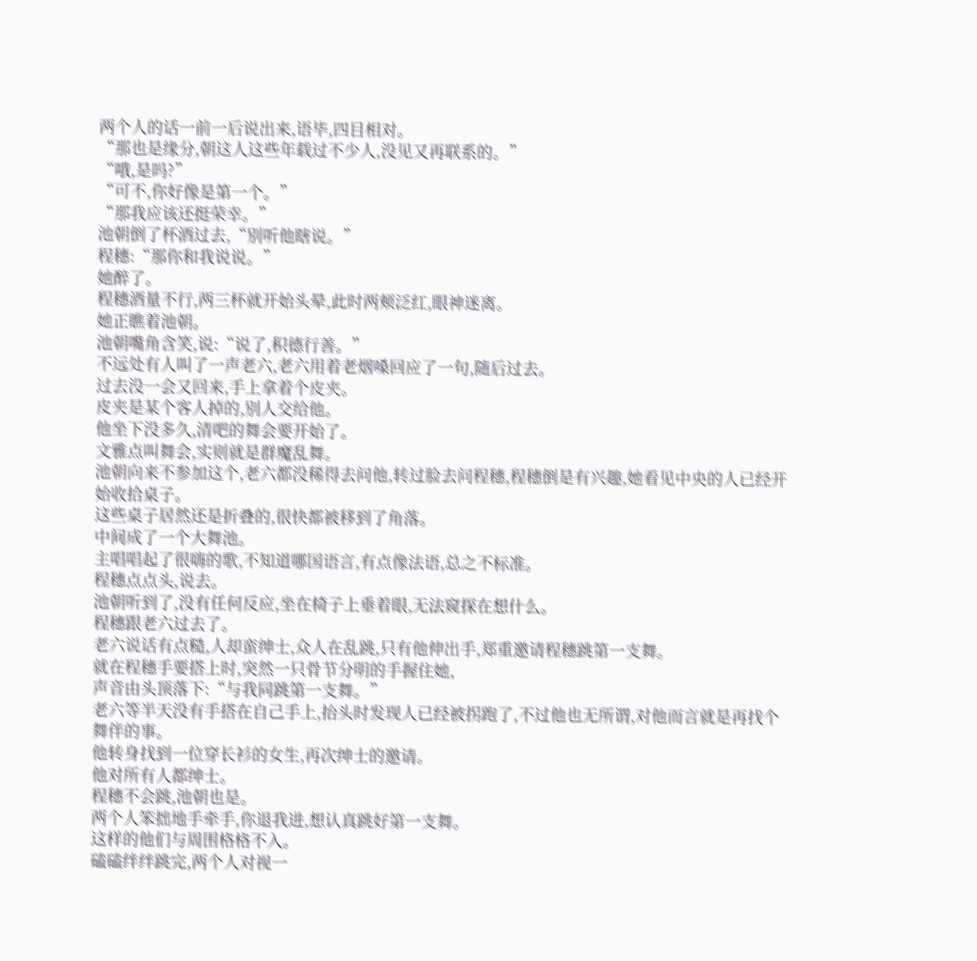两个人的话一前一后说出来,语毕,四目相对。
“那也是缘分,朝这人这些年载过不少人,没见又再联系的。”
“哦,是吗?”
“可不,你好像是第一个。”
“那我应该还挺荣幸。”
池朝倒了杯酒过去,“别听他瞎说。”
程穗:“那你和我说说。”
她醉了。
程穗酒量不行,两三杯就开始头晕,此时两颊泛红,眼神迷离。
她正瞧着池朝。
池朝嘴角含笑,说:“说了,积德行善。”
不远处有人叫了一声老六,老六用着老烟嗓回应了一句,随后过去。
过去没一会又回来,手上拿着个皮夹。
皮夹是某个客人掉的,别人交给他。
他坐下没多久,清吧的舞会要开始了。
文雅点叫舞会,实则就是群魔乱舞。
池朝向来不参加这个,老六都没稀得去问他,转过脸去问程穗,程穗倒是有兴趣,她看见中央的人已经开始收拾桌子。
这些桌子居然还是折叠的,很快都被移到了角落。
中间成了一个大舞池。
主唱唱起了很嗨的歌,不知道哪国语言,有点像法语,总之不标准。
程穗点点头,说去。
池朝听到了,没有任何反应,坐在椅子上垂着眼,无法窥探在想什么。
程穗跟老六过去了。
老六说话有点糙,人却蛮绅士,众人在乱跳,只有他伸出手,郑重邀请程穗跳第一支舞。
就在程穗手要搭上时,突然一只骨节分明的手握住她,
声音由头顶落下:“与我同跳第一支舞。”
老六等半天没有手搭在自己手上,抬头时发现人已经被拐跑了,不过他也无所谓,对他而言就是再找个舞伴的事。
他转身找到一位穿长衫的女生,再次绅士的邀请。
他对所有人都绅士。
程穗不会跳,池朝也是。
两个人笨拙地手牵手,你退我进,想认真跳好第一支舞。
这样的他们与周围格格不入。
磕磕绊绊跳完,两个人对视一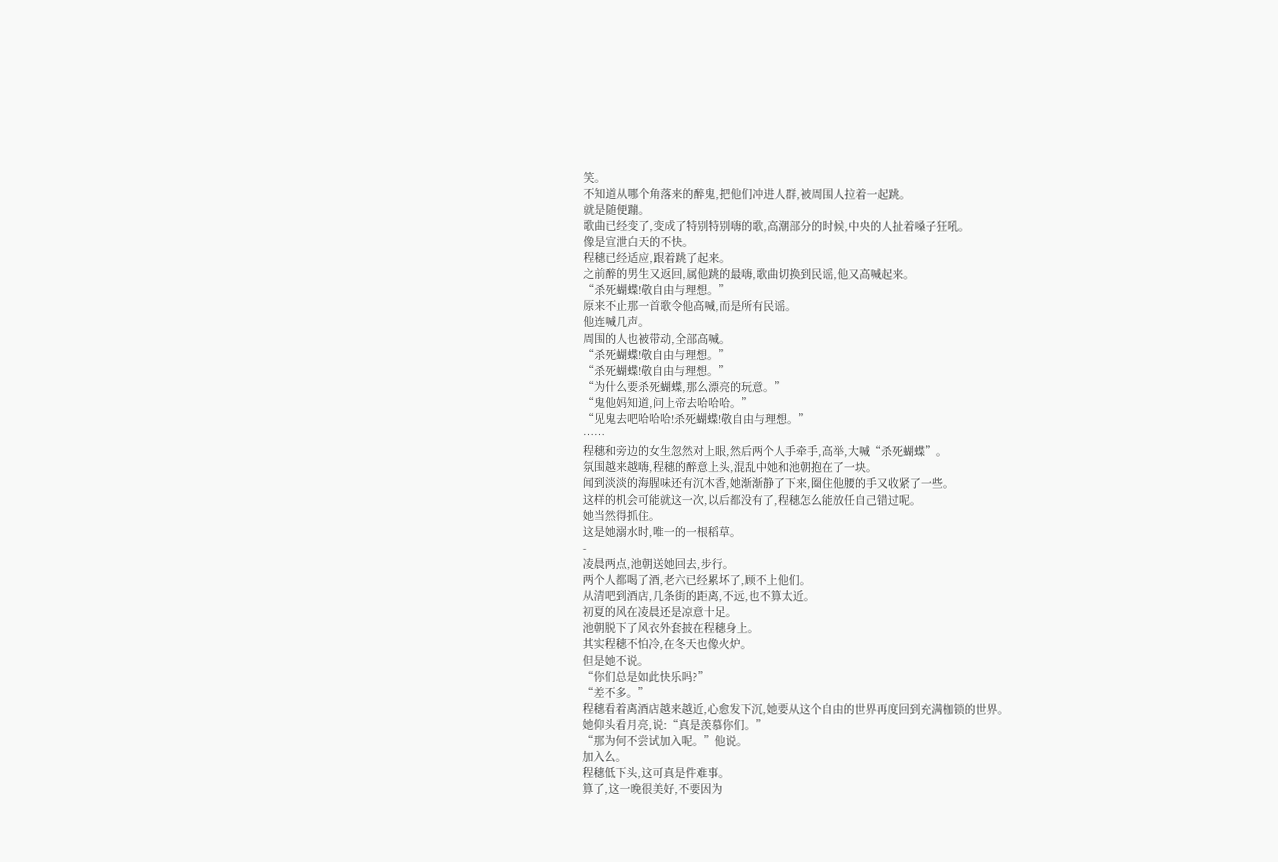笑。
不知道从哪个角落来的醉鬼,把他们冲进人群,被周围人拉着一起跳。
就是随便蹦。
歌曲已经变了,变成了特别特别嗨的歌,高潮部分的时候,中央的人扯着嗓子狂吼。
像是宣泄白天的不快。
程穗已经适应,跟着跳了起来。
之前醉的男生又返回,属他跳的最嗨,歌曲切换到民谣,他又高喊起来。
“杀死蝴蝶!敬自由与理想。”
原来不止那一首歌令他高喊,而是所有民谣。
他连喊几声。
周围的人也被带动,全部高喊。
“杀死蝴蝶!敬自由与理想。”
“杀死蝴蝶!敬自由与理想。”
“为什么要杀死蝴蝶,那么漂亮的玩意。”
“鬼他妈知道,问上帝去哈哈哈。”
“见鬼去吧哈哈哈!杀死蝴蝶!敬自由与理想。”
……
程穗和旁边的女生忽然对上眼,然后两个人手牵手,高举,大喊“杀死蝴蝶”。
氛围越来越嗨,程穗的醉意上头,混乱中她和池朝抱在了一块。
闻到淡淡的海腥味还有沉木香,她渐渐静了下来,圈住他腰的手又收紧了一些。
这样的机会可能就这一次,以后都没有了,程穗怎么能放任自己错过呢。
她当然得抓住。
这是她溺水时,唯一的一根稻草。
-
凌晨两点,池朝送她回去,步行。
两个人都喝了酒,老六已经累坏了,顾不上他们。
从清吧到酒店,几条街的距离,不远,也不算太近。
初夏的风在凌晨还是凉意十足。
池朝脱下了风衣外套披在程穗身上。
其实程穗不怕冷,在冬天也像火炉。
但是她不说。
“你们总是如此快乐吗?”
“差不多。”
程穗看着离酒店越来越近,心愈发下沉,她要从这个自由的世界再度回到充满枷锁的世界。
她仰头看月亮,说:“真是羡慕你们。”
“那为何不尝试加入呢。”他说。
加入么。
程穗低下头,这可真是件难事。
算了,这一晚很美好,不要因为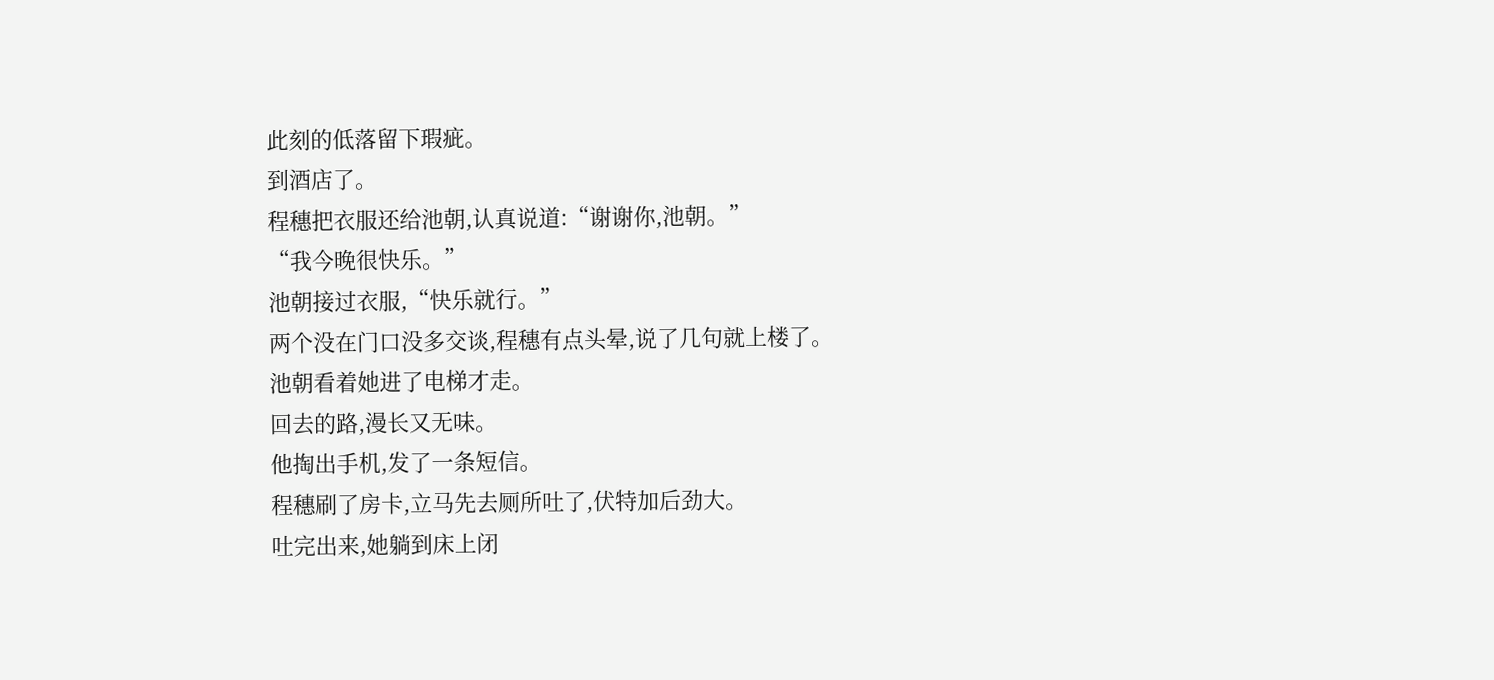此刻的低落留下瑕疵。
到酒店了。
程穗把衣服还给池朝,认真说道:“谢谢你,池朝。”
“我今晚很快乐。”
池朝接过衣服,“快乐就行。”
两个没在门口没多交谈,程穗有点头晕,说了几句就上楼了。
池朝看着她进了电梯才走。
回去的路,漫长又无味。
他掏出手机,发了一条短信。
程穗刷了房卡,立马先去厕所吐了,伏特加后劲大。
吐完出来,她躺到床上闭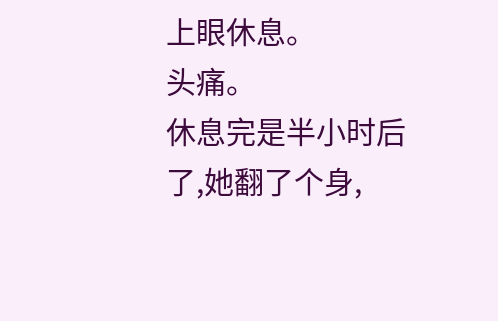上眼休息。
头痛。
休息完是半小时后了,她翻了个身,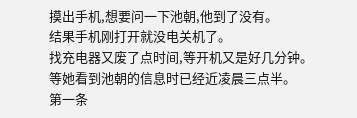摸出手机,想要问一下池朝,他到了没有。
结果手机刚打开就没电关机了。
找充电器又废了点时间,等开机又是好几分钟。
等她看到池朝的信息时已经近凌晨三点半。
第一条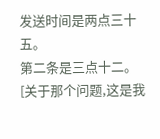发送时间是两点三十五。
第二条是三点十二。
[关于那个问题,这是我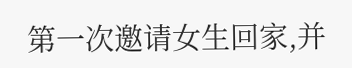第一次邀请女生回家,并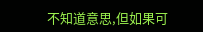不知道意思,但如果可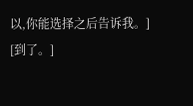以,你能选择之后告诉我。]
[到了。]